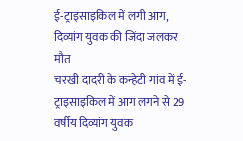ई-ट्राइसाइकिल में लगी आग, दिव्यांग युवक की जिंदा जलकर मौत
चरखी दादरी के कन्हेटी गांव में ई-ट्राइसाइकिल में आग लगने से 29 वर्षीय दिव्यांग युवक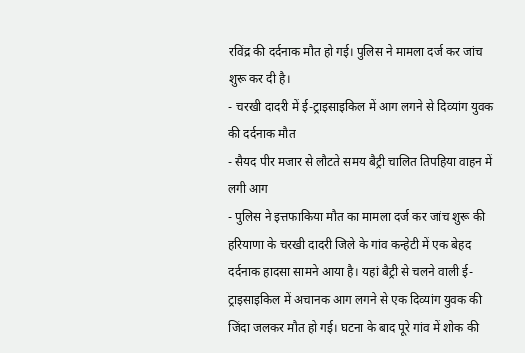रविंद्र की दर्दनाक मौत हो गई। पुलिस ने मामला दर्ज कर जांच शुरू कर दी है।
- चरखी दादरी में ई-ट्राइसाइकिल में आग लगने से दिव्यांग युवक की दर्दनाक मौत
- सैयद पीर मजार से लौटते समय बैट्री चालित तिपहिया वाहन में लगी आग
- पुलिस ने इत्तफाकिया मौत का मामला दर्ज कर जांच शुरू की
हरियाणा के चरखी दादरी जिले के गांव कन्हेटी में एक बेहद दर्दनाक हादसा सामने आया है। यहां बैट्री से चलने वाली ई-ट्राइसाइकिल में अचानक आग लगने से एक दिव्यांग युवक की जिंदा जलकर मौत हो गई। घटना के बाद पूरे गांव में शोक की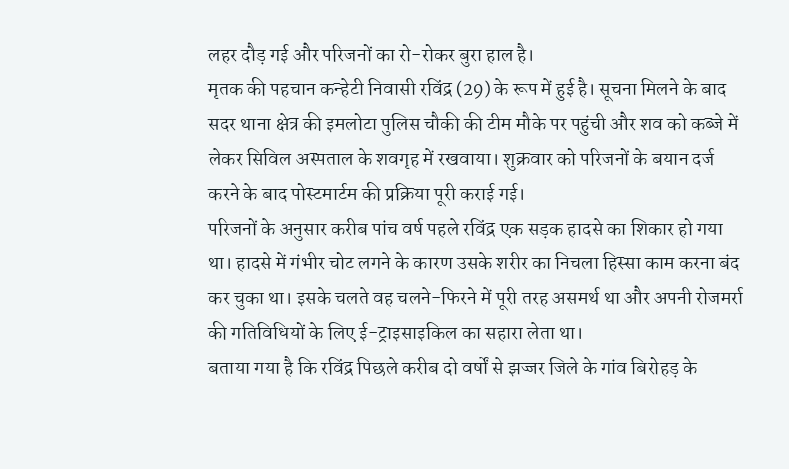लहर दौड़ गई और परिजनों का रो-रोकर बुरा हाल है।
मृतक की पहचान कन्हेटी निवासी रविंद्र (29) के रूप में हुई है। सूचना मिलने के बाद सदर थाना क्षेत्र की इमलोटा पुलिस चौकी की टीम मौके पर पहुंची और शव को कब्जे में लेकर सिविल अस्पताल के शवगृह में रखवाया। शुक्रवार को परिजनों के बयान दर्ज करने के बाद पोस्टमार्टम की प्रक्रिया पूरी कराई गई।
परिजनों के अनुसार करीब पांच वर्ष पहले रविंद्र एक सड़क हादसे का शिकार हो गया था। हादसे में गंभीर चोट लगने के कारण उसके शरीर का निचला हिस्सा काम करना बंद कर चुका था। इसके चलते वह चलने-फिरने में पूरी तरह असमर्थ था और अपनी रोजमर्रा की गतिविधियों के लिए ई-ट्राइसाइकिल का सहारा लेता था।
बताया गया है कि रविंद्र पिछले करीब दो वर्षों से झज्जर जिले के गांव बिरोहड़ के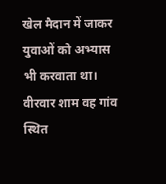खेल मैदान में जाकर युवाओं को अभ्यास भी करवाता था। वीरवार शाम वह गांव स्थित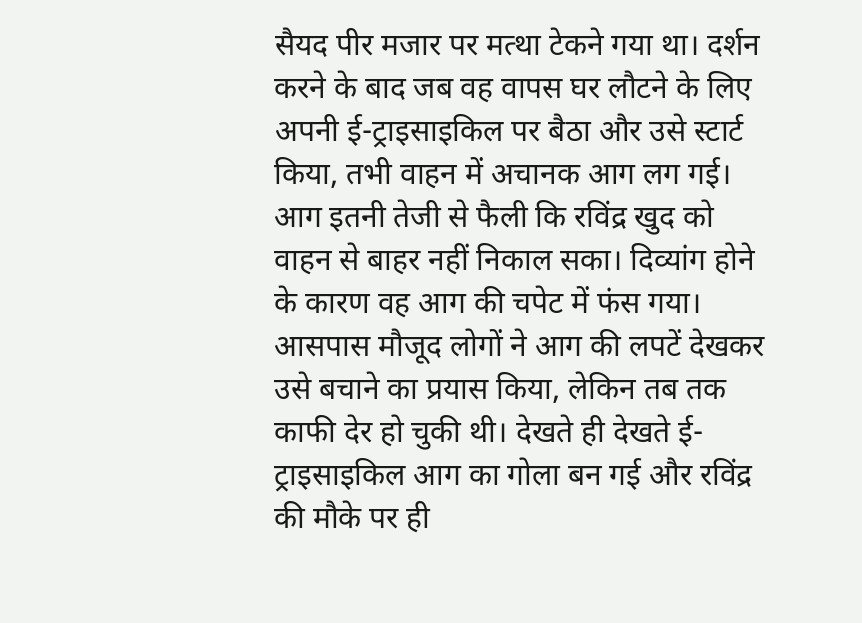सैयद पीर मजार पर मत्था टेकने गया था। दर्शन करने के बाद जब वह वापस घर लौटने के लिए अपनी ई-ट्राइसाइकिल पर बैठा और उसे स्टार्ट किया, तभी वाहन में अचानक आग लग गई।
आग इतनी तेजी से फैली कि रविंद्र खुद को वाहन से बाहर नहीं निकाल सका। दिव्यांग होने के कारण वह आग की चपेट में फंस गया। आसपास मौजूद लोगों ने आग की लपटें देखकर उसे बचाने का प्रयास किया, लेकिन तब तक काफी देर हो चुकी थी। देखते ही देखते ई-ट्राइसाइकिल आग का गोला बन गई और रविंद्र की मौके पर ही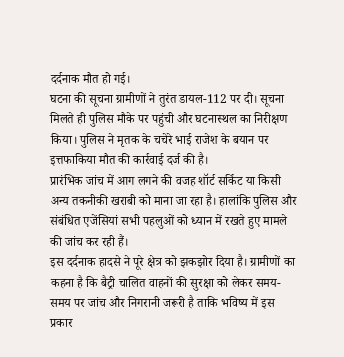दर्दनाक मौत हो गई।
घटना की सूचना ग्रामीणों ने तुरंत डायल-112 पर दी। सूचना मिलते ही पुलिस मौके पर पहुंची और घटनास्थल का निरीक्षण किया। पुलिस ने मृतक के चचेरे भाई राजेश के बयान पर इत्तफाकिया मौत की कार्रवाई दर्ज की है।
प्रारंभिक जांच में आग लगने की वजह शॉर्ट सर्किट या किसी अन्य तकनीकी खराबी को माना जा रहा है। हालांकि पुलिस और संबंधित एजेंसियां सभी पहलुओं को ध्यान में रखते हुए मामले की जांच कर रही हैं।
इस दर्दनाक हादसे ने पूरे क्षेत्र को झकझोर दिया है। ग्रामीणों का कहना है कि बैट्री चालित वाहनों की सुरक्षा को लेकर समय-समय पर जांच और निगरानी जरूरी है ताकि भविष्य में इस प्रकार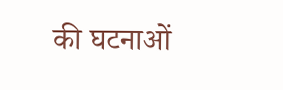की घटनाओं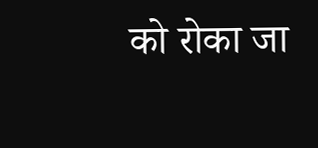को रोका जा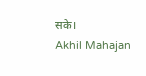सके।
Akhil Mahajan